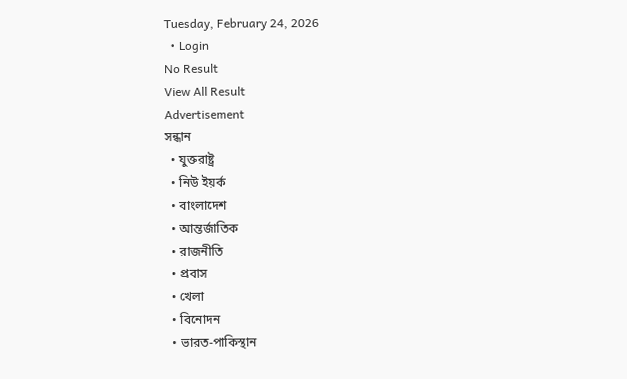Tuesday, February 24, 2026
  • Login
No Result
View All Result
Advertisement
সন্ধান
  • যুক্তরাষ্ট্র
  • নিউ ইয়র্ক
  • বাংলাদেশ
  • আন্তর্জাতিক
  • রাজনীতি
  • প্রবাস
  • খেলা
  • বিনোদন
  • ভারত-পাকিস্থান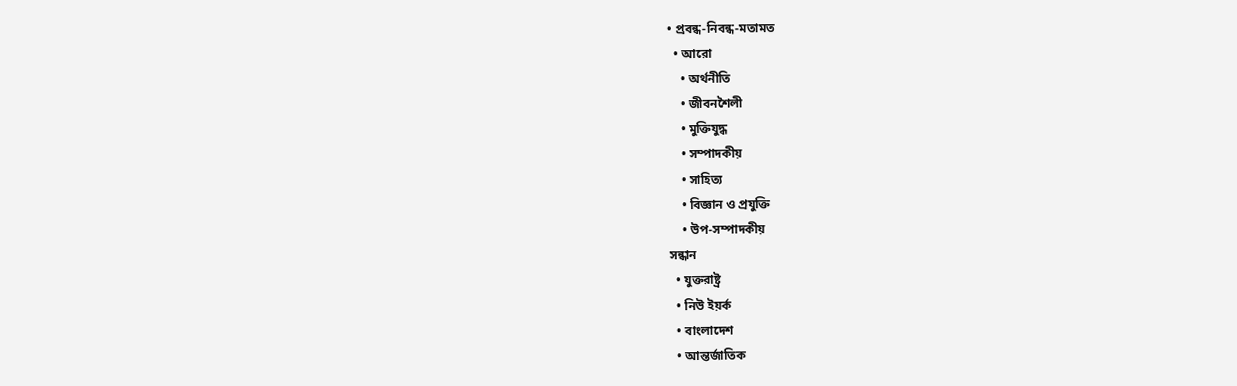• প্রবন্ধ-নিবন্ধ-মতামত
  • আরো
    • অর্থনীতি
    • জীবনশৈলী
    • মুক্তিযুদ্ধ
    • সম্পাদকীয়
    • সাহিত্য
    • বিজ্ঞান ও প্রযুক্তি
    • উপ-সম্পাদকীয়
সন্ধান
  • যুক্তরাষ্ট্র
  • নিউ ইয়র্ক
  • বাংলাদেশ
  • আন্তর্জাতিক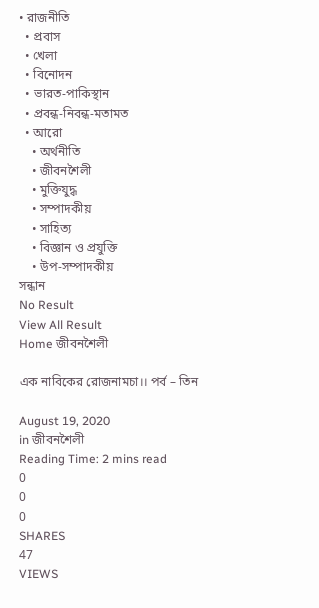• রাজনীতি
  • প্রবাস
  • খেলা
  • বিনোদন
  • ভারত-পাকিস্থান
  • প্রবন্ধ-নিবন্ধ-মতামত
  • আরো
    • অর্থনীতি
    • জীবনশৈলী
    • মুক্তিযুদ্ধ
    • সম্পাদকীয়
    • সাহিত্য
    • বিজ্ঞান ও প্রযুক্তি
    • উপ-সম্পাদকীয়
সন্ধান
No Result
View All Result
Home জীবনশৈলী

এক নাবিকের রোজনামচা।। পর্ব – তিন

August 19, 2020
in জীবনশৈলী
Reading Time: 2 mins read
0
0
0
SHARES
47
VIEWS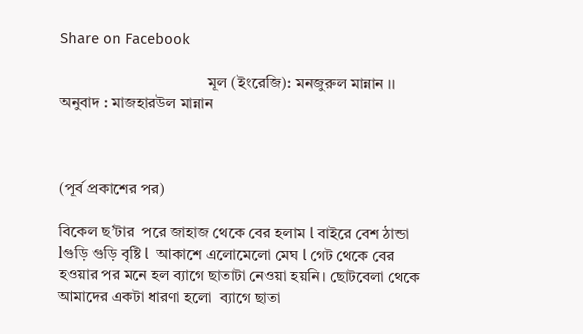Share on Facebook

                                      মূল (ইংরেজি): মনজুরুল মান্নান ।।  অনুবাদ : মাজহারউল মান্নান



(পূর্ব প্রকাশের পর)

বিকেল ছ’টার  পরে জাহাজ থেকে বের হলাম l বাইরে বেশ ঠান্ডা lগুড়ি গুড়ি বৃষ্টি l  আকাশে এলোমেলো মেঘ l গেট থেকে বের হওয়ার পর মনে হল ব্যাগে ছাতাটা নেওয়া হয়নি। ছোটবেলা থেকে আমাদের একটা ধারণা হলো  ব্যাগে ছাতা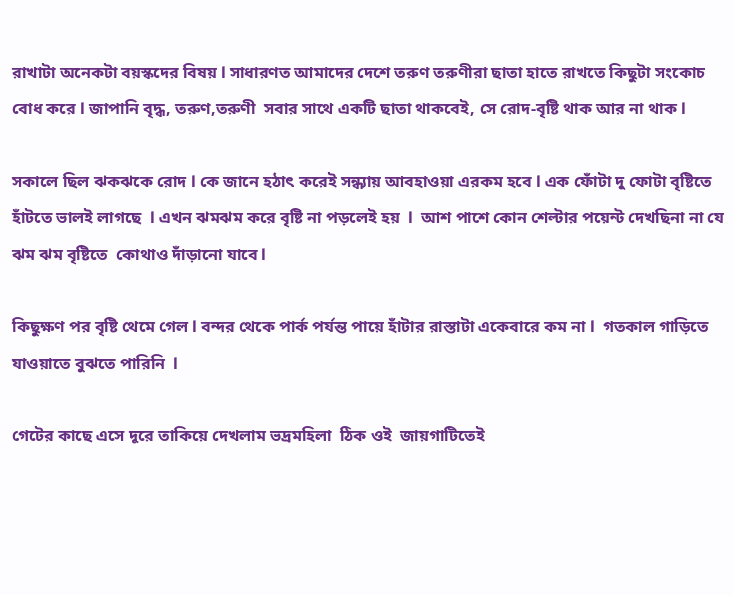রাখাটা অনেকটা বয়স্কদের বিষয় l সাধারণত আমাদের দেশে তরুণ তরুণীরা ছাতা হাতে রাখতে কিছুটা সংকোচ বোধ করে l জাপানি বৃদ্ধ, তরুণ,তরুণী  সবার সাথে একটি ছাতা থাকবেই, সে রোদ-বৃষ্টি থাক আর না থাক l

সকালে ছিল ঝকঝকে রোদ l কে জানে হঠাৎ করেই সন্ধ্যায় আবহাওয়া এরকম হবে l এক ফোঁটা দু ফোটা বৃষ্টিতে হাঁটতে ভালই লাগছে  l এখন ঝমঝম করে বৃষ্টি না পড়লেই হয়  l  আশ পাশে কোন শেল্টার পয়েন্ট দেখছিনা না যে ঝম ঝম বৃষ্টিতে  কোথাও দাঁড়ানো যাবে l

কিছুক্ষণ পর বৃষ্টি থেমে গেল l বন্দর থেকে পার্ক পর্যন্ত পায়ে হাঁটার রাস্তাটা একেবারে কম না l  গতকাল গাড়িতে যাওয়াতে বুঝতে পারিনি  l

গেটের কাছে এসে দূরে তাকিয়ে দেখলাম ভদ্রমহিলা  ঠিক ওই  জায়গাটিতেই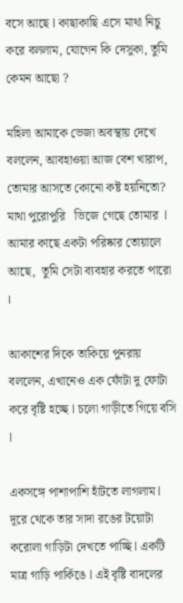বসে আছে l কাছাকাছি এসে মাথা নিচু করে বললাম, যোগেন কি দেসুকা, তুমি কেমন আছো ?

মহিলা আমাকে ভেজা অবস্থায় দেখে বললেন, আবহাওয়া আজ বেশ খারাপ, তোমার আসতে কোনো কষ্ট হয়নিতো? মাথা পুরোপুরি   ভিজে গেছে তোমার  l আমার কাছে একটা পরিষ্কার তোয়ালে আছে,  তুমি সেটা ব্যবহার করতে পারো I

আকাশের দিকে তাকিয়ে পুনরায় বললেন, এখানেও এক ফোঁটা দু ফোটা করে বৃষ্টি হচ্ছে l চলো গাড়ীতে গিয়ে বসি l

একসঙ্গে পাশাপাশি হাঁটতে লাগলাম l  দূরে থেকে তার সাদা রঙের টয়োটা করোলা গাড়িটা দেখতে পাচ্ছি l একটি মাত্র গাড়ি পার্কিঙে l এই বৃষ্টি বাদলের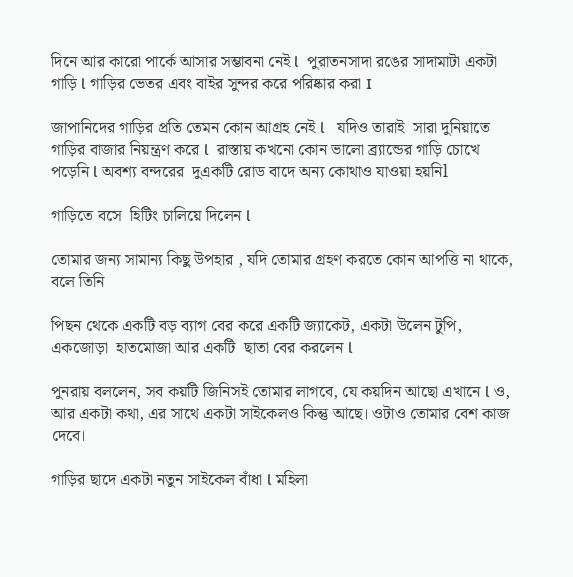দিনে আর কারো পার্কে আসার সম্ভাবনা নেই l  পুরাতনসাদা রঙের সাদামাটা একটা গাড়ি l গাড়ির ভেতর এবং বাইর সুন্দর করে পরিষ্কার করা I

জাপানিদের গাড়ির প্রতি তেমন কোন আগ্রহ নেই l   যদিও তারাই  সারা দুনিয়াতে গাড়ির বাজার নিয়ন্ত্রণ করে l  রাস্তায় কখনো কোন ভালো ব্র্যান্ডের গাড়ি চোখে পড়েনি l অবশ্য বন্দরের  দুএকটি রোড বাদে অন্য কোথাও যাওয়া হয়নিl

গাড়িতে বসে  হিটিং চালিয়ে দিলেন l

তোমার জন্য সামান্য কিছু উপহার , যদি তোমার গ্রহণ করতে কোন আপত্তি না থাকে, বলে তিনি

পিছন থেকে একটি বড় ব্যাগ বের করে একটি জ্যাকেট, একটা উলেন টুপি, একজোড়া  হাতমোজা আর একটি  ছাতা বের করলেন l

পুনরায় বললেন, সব কয়টি জিনিসই তোমার লাগবে, যে কয়দিন আছো এখানে l ও, আর একটা কথা, এর সাথে একটা সাইকেলও কিন্তু আছে। ওটাও তোমার বেশ কাজ দেবে।

গাড়ির ছাদে একটা নতুন সাইকেল বাঁধা l মহিলা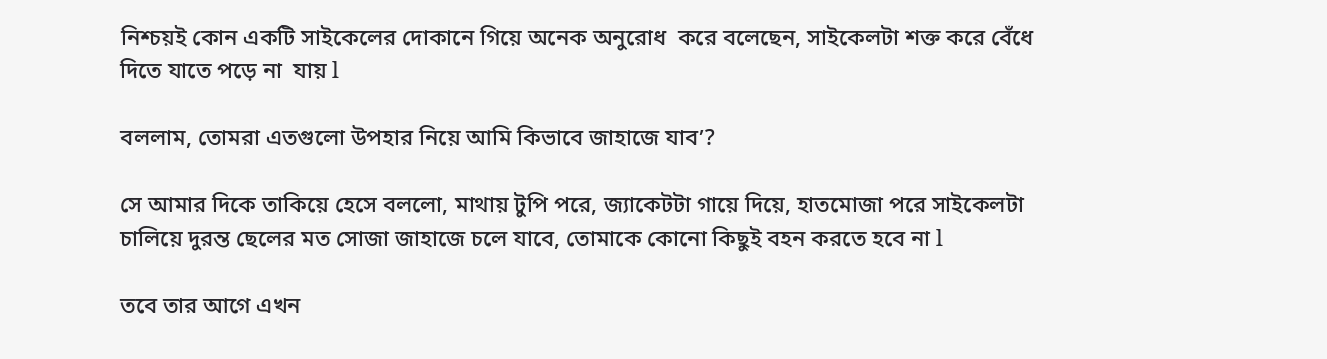নিশ্চয়ই কোন একটি সাইকেলের দোকানে গিয়ে অনেক অনুরোধ  করে বলেছেন, সাইকেলটা শক্ত করে বেঁধে দিতে যাতে পড়ে না  যায় l

বললাম, তোমরা এতগুলো উপহার নিয়ে আমি কিভাবে জাহাজে যাব’?

সে আমার দিকে তাকিয়ে হেসে বললো, মাথায় টুপি পরে, জ্যাকেটটা গায়ে দিয়ে, হাতমোজা পরে সাইকেলটা চালিয়ে দুরন্ত ছেলের মত সোজা জাহাজে চলে যাবে, তোমাকে কোনো কিছুই বহন করতে হবে না l

তবে তার আগে এখন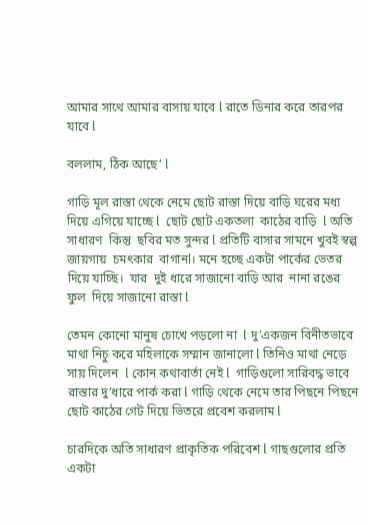আমার সাথে আমার বাসায় যাবে l রাতে ডিনার করে তারপর  যাবে l

বললাম, ঠিক আছে’ l

গাড়ি মূল রাস্তা থেকে নেমে ছোট রাস্তা দিয়ে বাড়ি ঘরের মধ্য দিয়ে এগিয়ে যাচ্ছে l  ছোট ছোট একতলা  কাঠের বাড়ি  l অতি সাধারণ  কিন্তু  ছবির মত সুন্দর l প্রতিটি বাসার সামনে খুবই স্বল্প জায়গায়  চমৎকার  বাগানl। মনে হচ্ছে একটা পার্কের ভেতর  দিয়ে যাচ্ছি।  যার  দুই ধারে সাজানো বাড়ি আর  নানা রঙের ফুল  দিয়ে সাজানো রাস্তা l

তেমন কোনো মানুষ চোখে পড়লো না  l দু’একজন বিনীতভাবে মাথা নিচু করে মহিলাকে সম্মান জানালো l তিনিও মাথা নেড়ে সায় দিলেন  l কোন কথাবার্তা নেই l  গাড়িগুলো সারিবদ্ধ ভাবে রাস্তার দু’ধারে পার্ক করা l গাড়ি থেকে নেমে তার পিছনে পিছনে  ছোট কাঠের গেট দিয়ে ভিতরে প্রবেশ করলাম l

চারদিকে অতি সাধারণ প্রাকৃতিক পরিবেশ l গাছগুলোর প্রতি একটা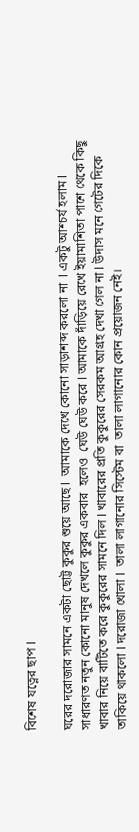বিশেষ যত্নের ছাপ l

ঘরের দরোজার সামনে একটা ছোট্ট কুকুর শুয়ে আছে l  আমাকে দেখে কোনো সাড়াশব্দ করলো না  l একটু আশ্চর্য হলাম l সাধারণত নতুন কোনো মানুষ দেখলে কুকুর একবার  হলেও  ঘেউ ঘেউ করে l আমাকে দাঁড়িয়ে রেখে ইয়ামাশিতা পাশে থেকে কিছু খাবার নিয়ে বাটিতে করে কুকুরের সামনে দিল l খাবারের প্রতি কুকুরের সেরকম আগ্রহ দেখা গেল না l উদাস মনে গেটের দিকে তাকিয়ে থাকলো l দরোজা খোলা l  তালা লাগানোর সিস্টেম বা  তালা লাগানোর কোন প্রয়োজন নেই।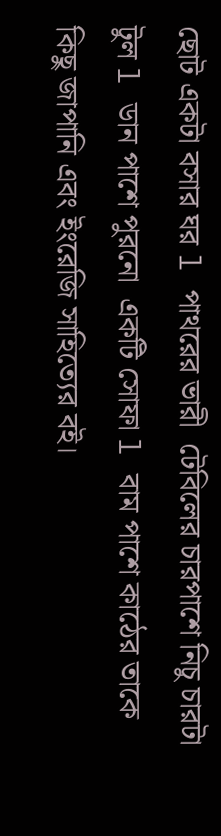ছোট একটা বসার ঘর l পাথরের ভারী  টেবিলের চারপাশে নিচু চারটা  টুল l ডান পাশে পুরনো  একটি সোফা l বাম পাশে কাঠের তাকে  কিছু জাপানি এবং ইংরেজি সাহিত্যের বই।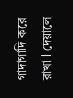গাদাগাদি করে  রাখা l দেয়ালে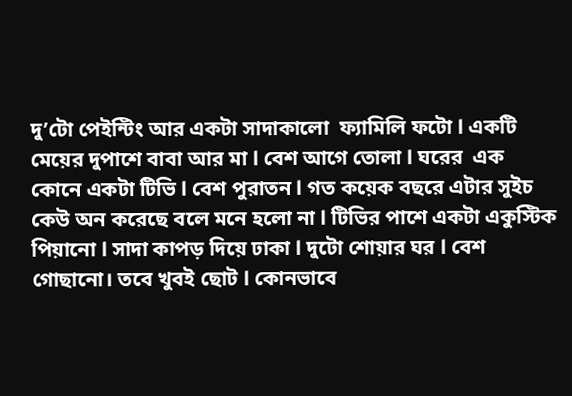দু’টো পেইন্টিং আর একটা সাদাকালো  ফ্যামিলি ফটো l একটি  মেয়ের দুপাশে বাবা আর মা l বেশ আগে তোলা l ঘরের  এক কোনে একটা টিভি l বেশ পুরাতন l গত কয়েক বছরে এটার সুইচ কেউ অন করেছে বলে মনে হলো না l টিভির পাশে একটা একুস্টিক পিয়ানো l সাদা কাপড় দিয়ে ঢাকা l দুটো শোয়ার ঘর l বেশ গোছানো। তবে খুবই ছোট l কোনভাবে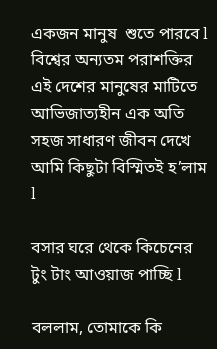একজন মানুষ  শুতে পারবে l বিশ্বের অন্যতম পরাশক্তির এই দেশের মানুষের মাটিতে আভিজাত্যহীন এক অতি সহজ সাধারণ জীবন দেখে আমি কিছুটা বিস্মিতই হ’লাম l

বসার ঘরে থেকে কিচেনের টুং টাং আওয়াজ পাচ্ছি l

বললাম, তোমাকে কি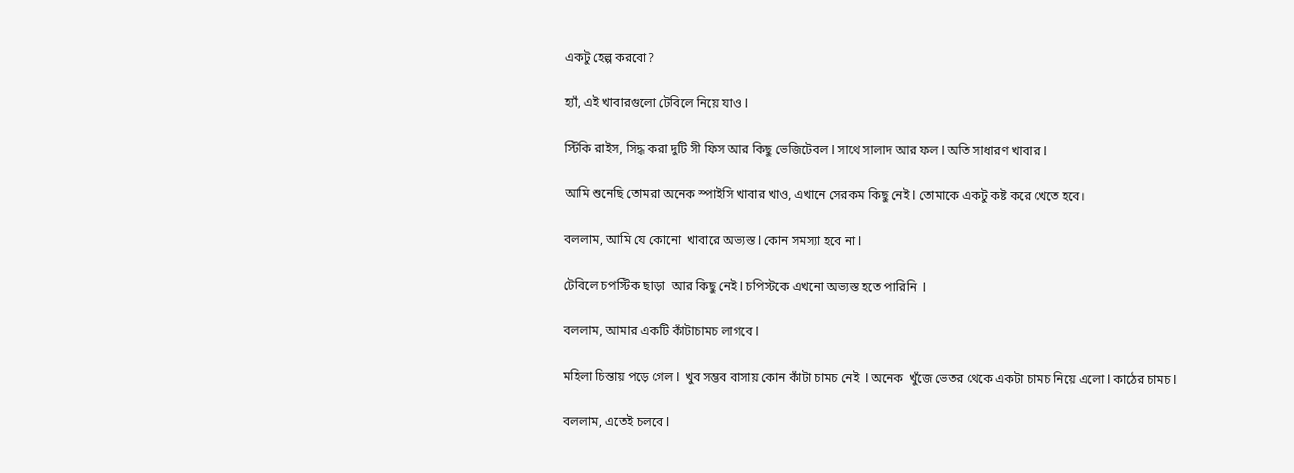একটু হেল্প করবো?

হ্যাঁ, এই খাবারগুলো টেবিলে নিয়ে যাও l

স্টিকি রাইস, সিদ্ধ করা দুটি সী ফিস আর কিছু ভেজিটেবল l সাথে সালাদ আর ফল l অতি সাধারণ খাবার l

আমি শুনেছি তোমরা অনেক স্পাইসি খাবার খাও, এখানে সেরকম কিছু নেই l তোমাকে একটু কষ্ট করে খেতে হবে।

বললাম, আমি যে কোনো  খাবারে অভ্যস্ত l কোন সমস্যা হবে না l

টেবিলে চপস্টিক ছাড়া  আর কিছু নেই l চপিস্টকে এখনো অভ্যস্ত হতে পারিনি  l

বললাম, আমার একটি কাঁটাচামচ লাগবে l

মহিলা চিন্তায় পড়ে গেল l  খুব সম্ভব বাসায় কোন কাঁটা চামচ নেই  l অনেক  খুঁজে ভেতর থেকে একটা চামচ নিয়ে এলো l কাঠের চামচ l

বললাম, এতেই চলবে l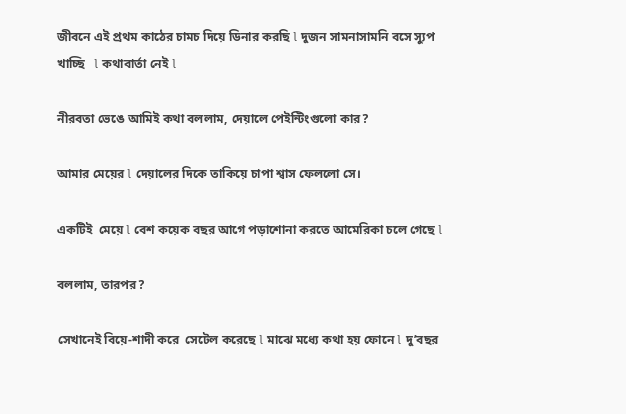জীবনে এই প্রথম কাঠের চামচ দিয়ে ডিনার করছি l দুজন সামনাসামনি বসে স্যুপ খাচ্ছি   l কথাবার্তা নেই l

নীরবতা ভেঙে আমিই কথা বললাম, দেয়ালে পেইন্টিংগুলো কার?

আমার মেয়ের l দেয়ালের দিকে তাকিয়ে চাপা শ্বাস ফেললো সে।

একটিই  মেয়ে l বেশ কয়েক বছর আগে পড়াশোনা করতে আমেরিকা চলে গেছে l

বললাম, তারপর?

সেখানেই বিয়ে-শাদী করে  সেটেল করেছে l মাঝে মধ্যে কথা হয় ফোনে l দু’বছর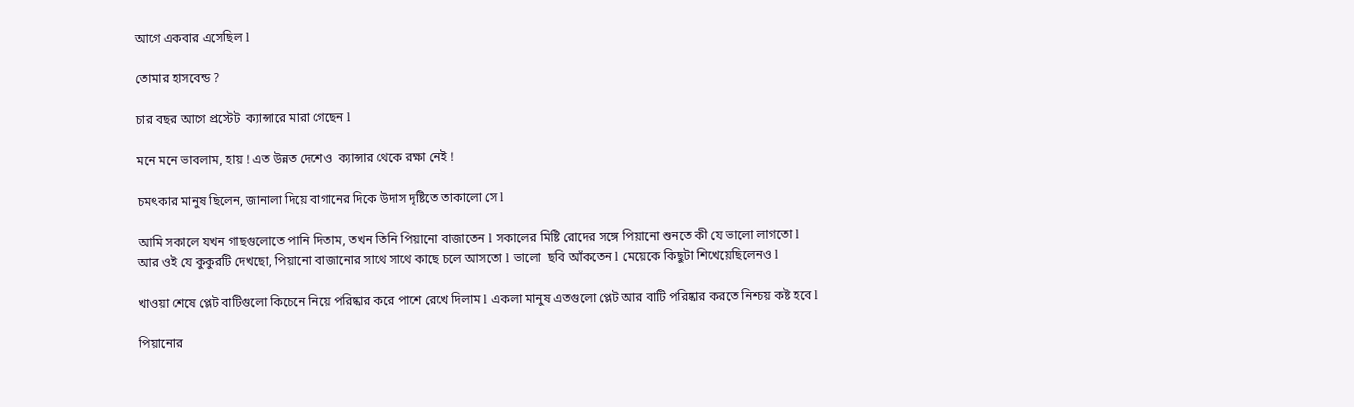আগে একবার এসেছিল l

তোমার হাসবেন্ড ?

চার বছর আগে প্রস্টেট  ক্যান্সারে মারা গেছেন l

মনে মনে ভাবলাম, হায় ! এত উন্নত দেশেও  ক্যান্সার থেকে রক্ষা নেই !

চমৎকার মানুষ ছিলেন, জানালা দিয়ে বাগানের দিকে উদাস দৃষ্টিতে তাকালো সে l

আমি সকালে যখন গাছগুলোতে পানি দিতাম, তখন তিনি পিয়ানো বাজাতেন l সকালের মিষ্টি রোদের সঙ্গে পিয়ানো শুনতে কী যে ভালো লাগতো l আর ওই যে কুকুরটি দেখছো, পিয়ানো বাজানোর সাথে সাথে কাছে চলে আসতো l ভালো  ছবি আঁকতেন l মেয়েকে কিছুটা শিখেয়েছিলেনও l

খাওয়া শেষে প্লেট বাটিগুলো কিচেনে নিয়ে পরিষ্কার করে পাশে রেখে দিলাম l একলা মানুষ এতগুলো প্লেট আর বাটি পরিষ্কার করতে নিশ্চয় কষ্ট হবে l

পিয়ানোর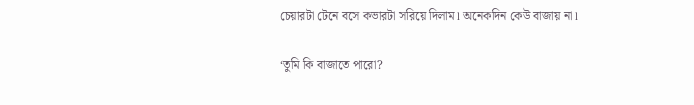চেয়ারটা টেনে বসে কভারটা সরিয়ে দিলাম l অনেকদিন কেউ বাজায় না l

‘তুমি কি বাজাতে পারো?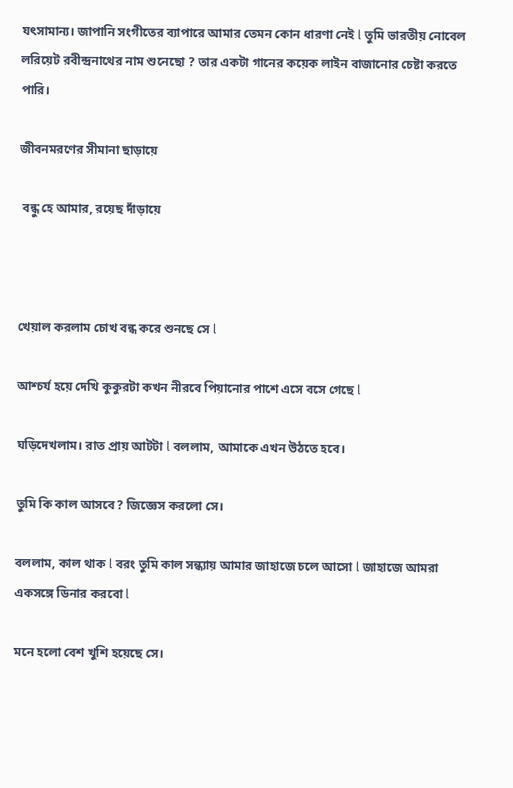যৎসামান্য। জাপানি সংগীতের ব্যাপারে আমার তেমন কোন ধারণা নেই l তুমি ভারতীয় নোবেল  লরিয়েট রবীন্দ্রনাথের নাম শুনেছো ? তার একটা গানের কয়েক লাইন বাজানোর চেষ্টা করতে পারি।

জীবনমরণের সীমানা ছাড়ায়ে

 বন্ধু হে আমার, রয়েছ দাঁড়ায়ে



খেয়াল করলাম চোখ বন্ধ করে শুনছে সে l

আশ্চর্য হয়ে দেখি কুকুরটা কখন নীরবে পিয়ানোর পাশে এসে বসে গেছে l

ঘড়িদেখলাম। রাত প্রায় আটটা l বললাম, আমাকে এখন উঠতে হবে।

তুমি কি কাল আসবে? জিজ্ঞেস করলো সে।

বললাম, কাল থাক l বরং তুমি কাল সন্ধ্যায় আমার জাহাজে চলে আসো l জাহাজে আমরা একসঙ্গে ডিনার করবো l

মনে হলো বেশ খুশি হয়েছে সে।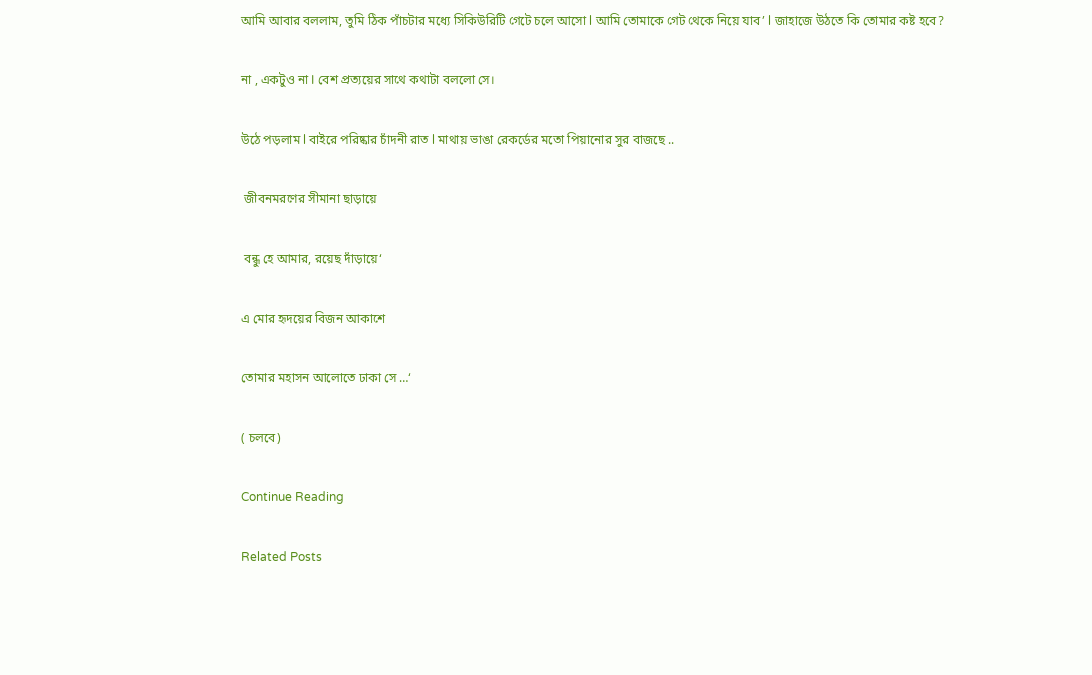আমি আবার বললাম, তুমি ঠিক পাঁচটার মধ্যে সিকিউরিটি গেটে চলে আসো l আমি তোমাকে গেট থেকে নিয়ে যাব’ l জাহাজে উঠতে কি তোমার কষ্ট হবে?

না , একটুও না I বেশ প্রত্যয়ের সাথে কথাটা বললো সে।

উঠে পড়লাম l বাইরে পরিষ্কার চাঁদনী রাত l মাথায় ভাঙা রেকর্ডের মতো পিয়ানোর সুর বাজছে ..

 জীবনমরণের সীমানা ছাড়ায়ে

 বন্ধু হে আমার, রয়েছ দাঁড়ায়ে‘

এ মোর হৃদয়ের বিজন আকাশে

তোমার মহাসন আলোতে ঢাকা সে …‘

( চলবে)

Continue Reading

Related Posts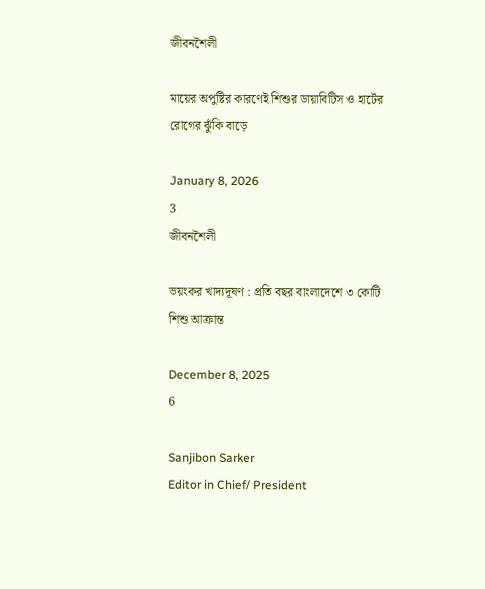জীবনশৈলী

মায়ের অপুষ্টির কারণেই শিশুর ডায়াবিটিস ও হার্টের রোগের ঝুঁকি বাড়ে

January 8, 2026
3
জীবনশৈলী

ভয়ংকর খাদ্যদূষণ : প্রতি বছর বাংলাদেশে ৩ কোটি শিশু আক্রান্ত

December 8, 2025
6

Sanjibon Sarker
Editor in Chief/ President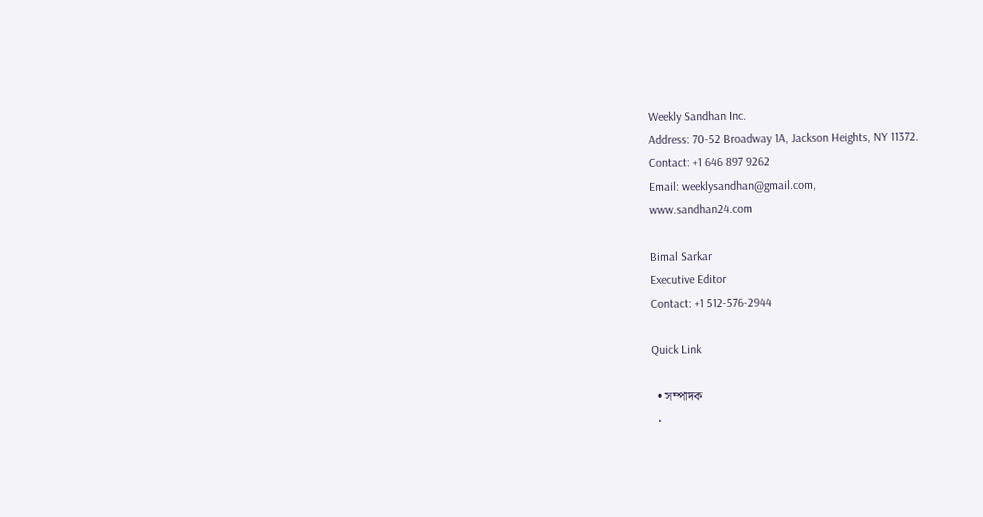Weekly Sandhan Inc.
Address: 70-52 Broadway 1A, Jackson Heights, NY 11372.
Contact: +1 646 897 9262
Email: weeklysandhan@gmail.com,
www.sandhan24.com

Bimal Sarkar
Executive Editor
Contact: +1 512-576-2944

Quick Link

  • সম্পাদক
  •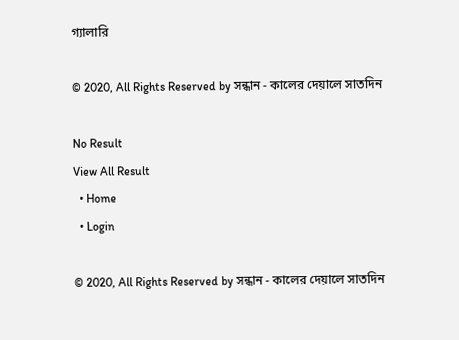গ্যালারি

© 2020, All Rights Reserved by সন্ধান - কালের দেয়ালে সাতদিন

No Result
View All Result
  • Home
  • Login

© 2020, All Rights Reserved by সন্ধান - কালের দেয়ালে সাতদিন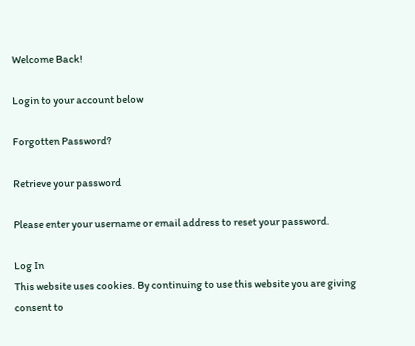Welcome Back!

Login to your account below

Forgotten Password?

Retrieve your password

Please enter your username or email address to reset your password.

Log In
This website uses cookies. By continuing to use this website you are giving consent to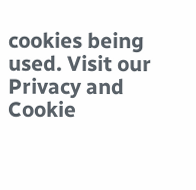cookies being used. Visit our Privacy and Cookie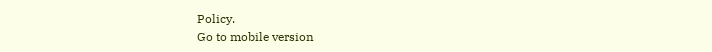Policy.
Go to mobile version